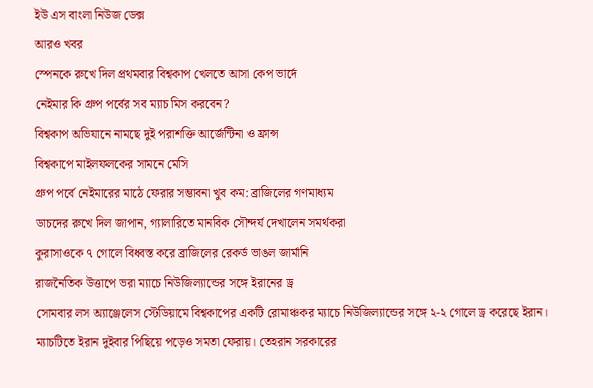ইউ এস বাংলা নিউজ ডেক্স
আরও খবর
স্পেনকে রুখে দিল প্রথমবার বিশ্বকাপ খেলতে আসা কেপ ভার্দে
নেইমার কি গ্রুপ পর্বের সব ম্যাচ মিস করবেন?
বিশ্বকাপ অভিযানে নামছে দুই পরাশক্তি আর্জেন্টিনা ও ফ্রান্স
বিশ্বকাপে মাইলফলকের সামনে মেসি
গ্রুপ পর্বে নেইমারের মাঠে ফেরার সম্ভাবনা খুব কম: ব্রাজিলের গণমাধ্যম
ডাচদের রুখে দিল জাপান, গ্যালারিতে মানবিক সৌন্দর্য দেখালেন সমর্থকরা
কুরাসাওকে ৭ গোলে বিধ্বস্ত করে ব্রাজিলের রেকর্ড ভাঙল জার্মানি
রাজনৈতিক উত্তাপে ভরা ম্যাচে নিউজিল্যান্ডের সঙ্গে ইরানের ড্র
সোমবার লস অ্যাঞ্জেলেস স্টেডিয়ামে বিশ্বকাপের একটি রোমাঞ্চকর ম্যাচে নিউজিল্যান্ডের সঙ্গে ২-২ গোলে ড্র করেছে ইরান। ম্যাচটিতে ইরান দুইবার পিছিয়ে পড়েও সমতা ফেরায়। তেহরান সরকারের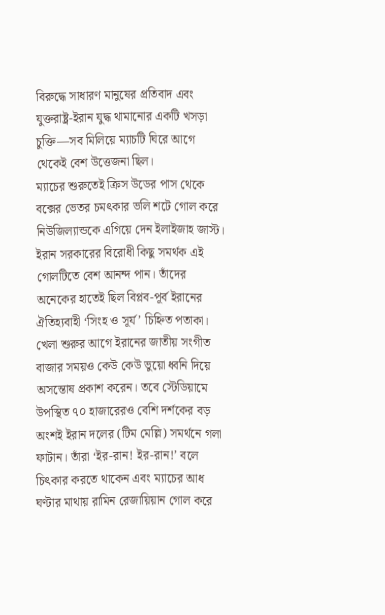বিরুদ্ধে সাধারণ মানুষের প্রতিবাদ এবং যুক্তরাষ্ট্র-ইরান যুদ্ধ থামানোর একটি খসড়া চুক্তি—সব মিলিয়ে ম্যাচটি ঘিরে আগে থেকেই বেশ উত্তেজনা ছিল।
ম্যাচের শুরুতেই ক্রিস উডের পাস থেকে বক্সের ভেতর চমৎকার ভলি শটে গোল করে নিউজিল্যান্ডকে এগিয়ে দেন ইলাইজাহ জাস্ট। ইরান সরকারের বিরোধী কিছু সমর্থক এই গোলটিতে বেশ আনন্দ পান। তাঁদের অনেকের হাতেই ছিল বিপ্লব-পূর্ব ইরানের ঐতিহ্যবাহী ‘সিংহ ও সূর্য’ চিহ্নিত পতাকা। খেলা শুরুর আগে ইরানের জাতীয় সংগীত বাজার সময়ও কেউ কেউ ভুয়ো ধ্বনি দিয়ে অসন্তোষ প্রকাশ করেন। তবে স্টেডিয়ামে
উপস্থিত ৭০ হাজারেরও বেশি দর্শকের বড় অংশই ইরান দলের (টিম মেল্লি) সমর্থনে গলা ফাটান। তাঁরা ‘ইর-রান! ইর-রান!’ বলে চিৎকার করতে থাকেন এবং ম্যাচের আধ ঘণ্টার মাথায় রামিন রেজায়িয়ান গোল করে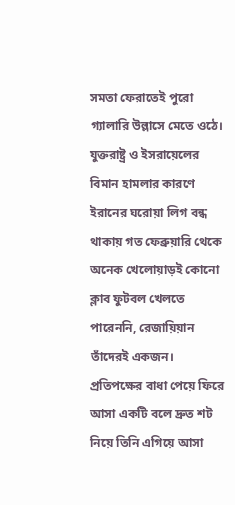সমতা ফেরাতেই পুরো গ্যালারি উল্লাসে মেতে ওঠে। যুক্তরাষ্ট্র ও ইসরায়েলের বিমান হামলার কারণে ইরানের ঘরোয়া লিগ বন্ধ থাকায় গত ফেব্রুয়ারি থেকে অনেক খেলোয়াড়ই কোনো ক্লাব ফুটবল খেলতে পারেননি, রেজায়িয়ান তাঁদেরই একজন। প্রতিপক্ষের বাধা পেয়ে ফিরে আসা একটি বলে দ্রুত শট নিয়ে তিনি এগিয়ে আসা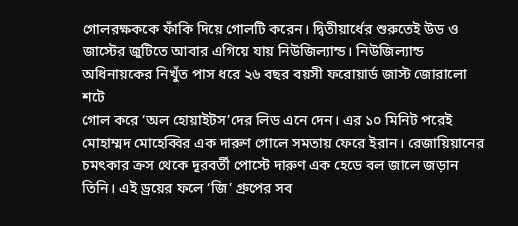গোলরক্ষককে ফাঁকি দিয়ে গোলটি করেন। দ্বিতীয়ার্ধের শুরুতেই উড ও জাস্টের জুটিতে আবার এগিয়ে যায় নিউজিল্যান্ড। নিউজিল্যান্ড অধিনায়কের নিখুঁত পাস ধরে ২৬ বছর বয়সী ফরোয়ার্ড জাস্ট জোরালো শটে
গোল করে ‘অল হোয়াইটস’দের লিড এনে দেন। এর ১০ মিনিট পরেই মোহাম্মদ মোহেব্বির এক দারুণ গোলে সমতায় ফেরে ইরান। রেজায়িয়ানের চমৎকার ক্রস থেকে দূরবর্তী পোস্টে দারুণ এক হেডে বল জালে জড়ান তিনি। এই ড্রয়ের ফলে ‘জি’ গ্রুপের সব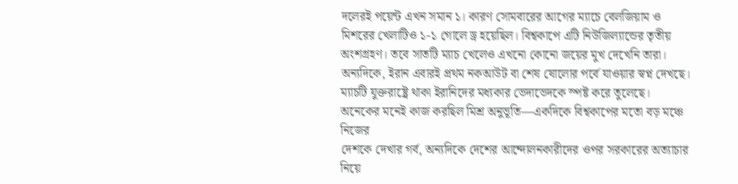দলেরই পয়েন্ট এখন সমান ১। কারণ সোমবারের আগের ম্যাচে বেলজিয়াম ও মিশরের খেলাটিও ১-১ গোলে ড্র হয়েছিল। বিশ্বকাপে এটি নিউজিল্যান্ডের তৃতীয় অংশগ্রহণ। তবে সাতটি ম্যাচ খেলেও এখনো কোনো জয়ের মুখ দেখেনি তারা। অন্যদিকে, ইরান এবারই প্রথম নকআউট বা শেষ ষোলোর পর্বে যাওয়ার স্বপ্ন দেখছে। ম্যাচটি যুক্তরাষ্ট্রে থাকা ইরানিদের মধ্যকার ভেদাভেদকে স্পষ্ট করে তুলেছে। অনেকের মনেই কাজ করছিল মিশ্র অনুভূতি—একদিকে বিশ্বকাপের মতো বড় মঞ্চে নিজের
দেশকে দেখার গর্ব, অন্যদিকে দেশের আন্দোলনকারীদের ওপর সরকারের অত্যাচার নিয়ে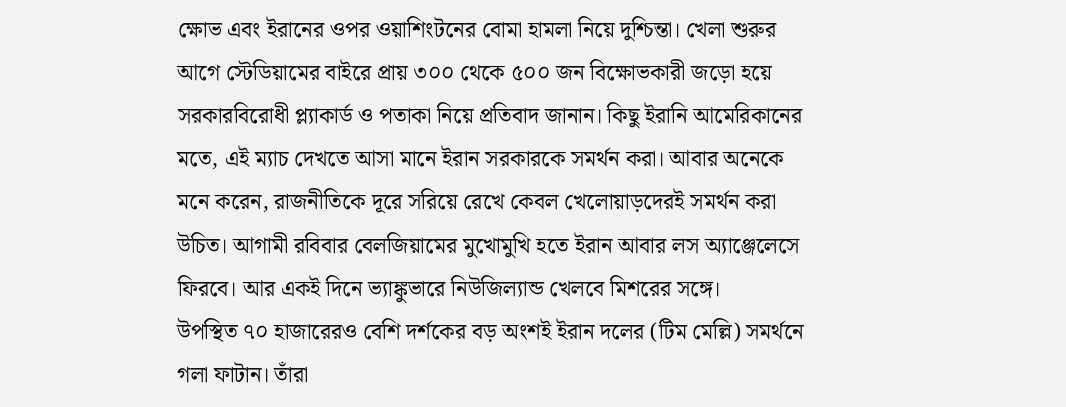ক্ষোভ এবং ইরানের ওপর ওয়াশিংটনের বোমা হামলা নিয়ে দুশ্চিন্তা। খেলা শুরুর আগে স্টেডিয়ামের বাইরে প্রায় ৩০০ থেকে ৫০০ জন বিক্ষোভকারী জড়ো হয়ে সরকারবিরোধী প্ল্যাকার্ড ও পতাকা নিয়ে প্রতিবাদ জানান। কিছু ইরানি আমেরিকানের মতে, এই ম্যাচ দেখতে আসা মানে ইরান সরকারকে সমর্থন করা। আবার অনেকে মনে করেন, রাজনীতিকে দূরে সরিয়ে রেখে কেবল খেলোয়াড়দেরই সমর্থন করা উচিত। আগামী রবিবার বেলজিয়ামের মুখোমুখি হতে ইরান আবার লস অ্যাঞ্জেলেসে ফিরবে। আর একই দিনে ভ্যাঙ্কুভারে নিউজিল্যান্ড খেলবে মিশরের সঙ্গে।
উপস্থিত ৭০ হাজারেরও বেশি দর্শকের বড় অংশই ইরান দলের (টিম মেল্লি) সমর্থনে গলা ফাটান। তাঁরা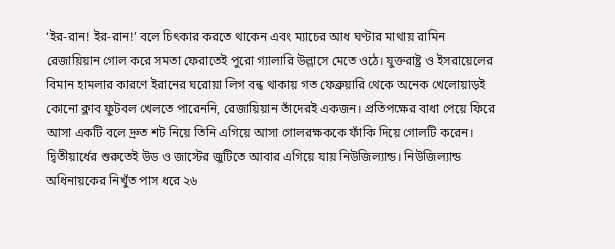‘ইর-রান! ইর-রান!’ বলে চিৎকার করতে থাকেন এবং ম্যাচের আধ ঘণ্টার মাথায় রামিন রেজায়িয়ান গোল করে সমতা ফেরাতেই পুরো গ্যালারি উল্লাসে মেতে ওঠে। যুক্তরাষ্ট্র ও ইসরায়েলের বিমান হামলার কারণে ইরানের ঘরোয়া লিগ বন্ধ থাকায় গত ফেব্রুয়ারি থেকে অনেক খেলোয়াড়ই কোনো ক্লাব ফুটবল খেলতে পারেননি, রেজায়িয়ান তাঁদেরই একজন। প্রতিপক্ষের বাধা পেয়ে ফিরে আসা একটি বলে দ্রুত শট নিয়ে তিনি এগিয়ে আসা গোলরক্ষককে ফাঁকি দিয়ে গোলটি করেন। দ্বিতীয়ার্ধের শুরুতেই উড ও জাস্টের জুটিতে আবার এগিয়ে যায় নিউজিল্যান্ড। নিউজিল্যান্ড অধিনায়কের নিখুঁত পাস ধরে ২৬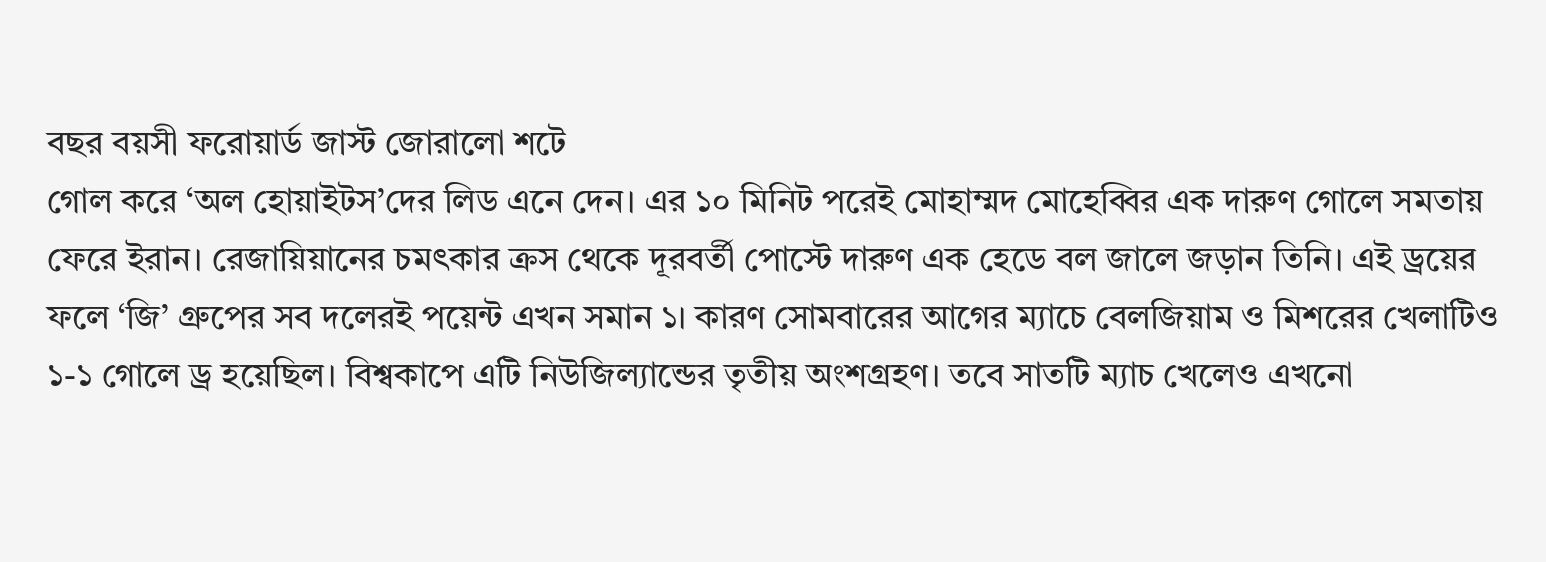বছর বয়সী ফরোয়ার্ড জাস্ট জোরালো শটে
গোল করে ‘অল হোয়াইটস’দের লিড এনে দেন। এর ১০ মিনিট পরেই মোহাম্মদ মোহেব্বির এক দারুণ গোলে সমতায় ফেরে ইরান। রেজায়িয়ানের চমৎকার ক্রস থেকে দূরবর্তী পোস্টে দারুণ এক হেডে বল জালে জড়ান তিনি। এই ড্রয়ের ফলে ‘জি’ গ্রুপের সব দলেরই পয়েন্ট এখন সমান ১। কারণ সোমবারের আগের ম্যাচে বেলজিয়াম ও মিশরের খেলাটিও ১-১ গোলে ড্র হয়েছিল। বিশ্বকাপে এটি নিউজিল্যান্ডের তৃতীয় অংশগ্রহণ। তবে সাতটি ম্যাচ খেলেও এখনো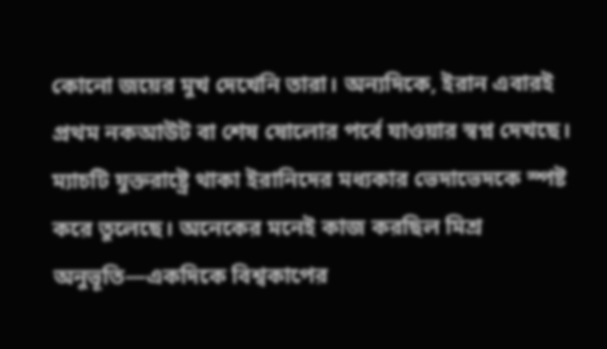কোনো জয়ের মুখ দেখেনি তারা। অন্যদিকে, ইরান এবারই প্রথম নকআউট বা শেষ ষোলোর পর্বে যাওয়ার স্বপ্ন দেখছে। ম্যাচটি যুক্তরাষ্ট্রে থাকা ইরানিদের মধ্যকার ভেদাভেদকে স্পষ্ট করে তুলেছে। অনেকের মনেই কাজ করছিল মিশ্র অনুভূতি—একদিকে বিশ্বকাপের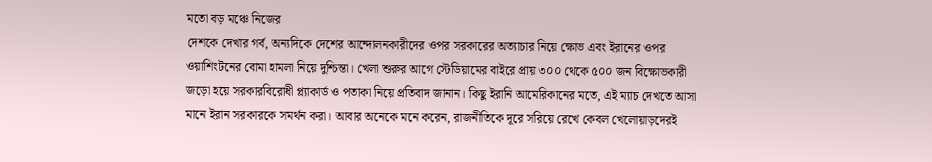মতো বড় মঞ্চে নিজের
দেশকে দেখার গর্ব, অন্যদিকে দেশের আন্দোলনকারীদের ওপর সরকারের অত্যাচার নিয়ে ক্ষোভ এবং ইরানের ওপর ওয়াশিংটনের বোমা হামলা নিয়ে দুশ্চিন্তা। খেলা শুরুর আগে স্টেডিয়ামের বাইরে প্রায় ৩০০ থেকে ৫০০ জন বিক্ষোভকারী জড়ো হয়ে সরকারবিরোধী প্ল্যাকার্ড ও পতাকা নিয়ে প্রতিবাদ জানান। কিছু ইরানি আমেরিকানের মতে, এই ম্যাচ দেখতে আসা মানে ইরান সরকারকে সমর্থন করা। আবার অনেকে মনে করেন, রাজনীতিকে দূরে সরিয়ে রেখে কেবল খেলোয়াড়দেরই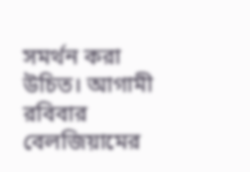সমর্থন করা উচিত। আগামী রবিবার বেলজিয়ামের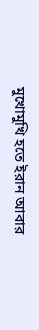মুখোমুখি হতে ইরান আবার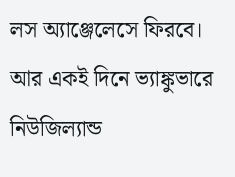লস অ্যাঞ্জেলেসে ফিরবে। আর একই দিনে ভ্যাঙ্কুভারে নিউজিল্যান্ড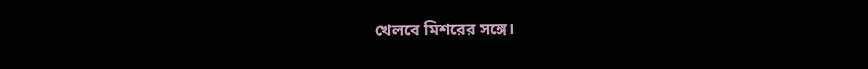খেলবে মিশরের সঙ্গে।